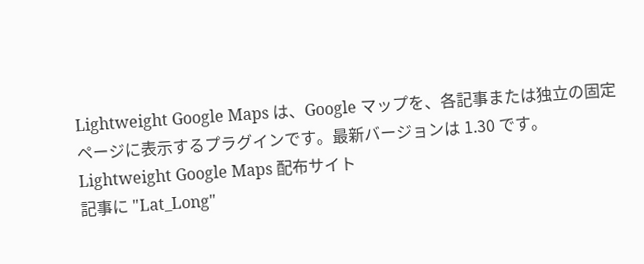Lightweight Google Maps は、Google マップを、各記事または独立の固定ページに表示するプラグインです。最新バージョンは 1.30 です。
Lightweight Google Maps 配布サイト
記事に "Lat_Long"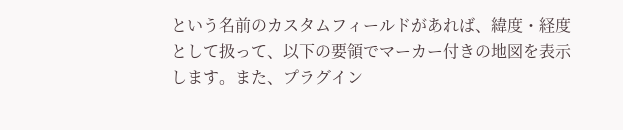という名前のカスタムフィールドがあれば、緯度・経度として扱って、以下の要領でマーカー付きの地図を表示します。また、プラグイン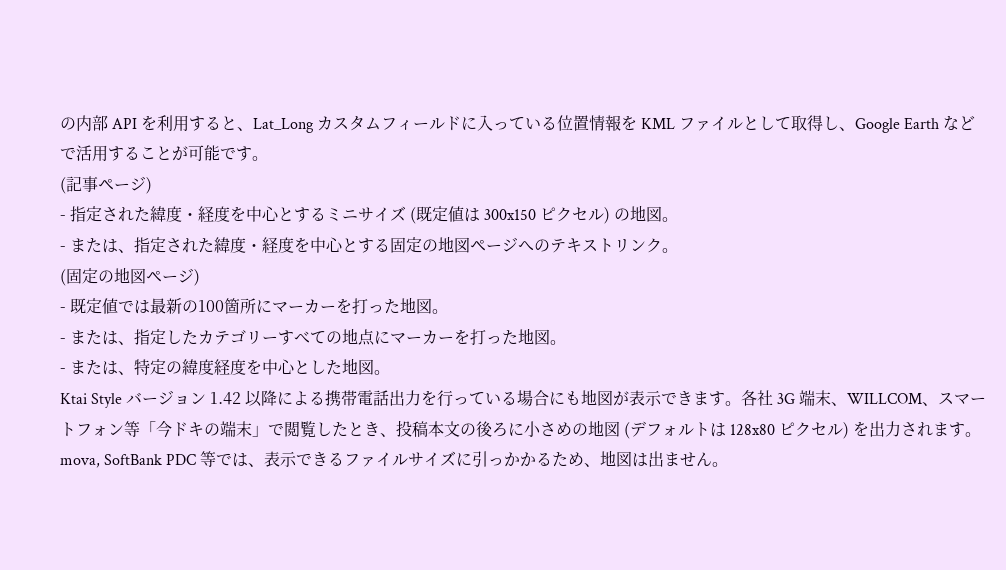の内部 API を利用すると、Lat_Long カスタムフィールドに入っている位置情報を KML ファイルとして取得し、Google Earth などで活用することが可能です。
(記事ページ)
- 指定された緯度・経度を中心とするミニサイズ (既定値は 300x150 ピクセル) の地図。
- または、指定された緯度・経度を中心とする固定の地図ページへのテキストリンク。
(固定の地図ページ)
- 既定値では最新の100箇所にマーカーを打った地図。
- または、指定したカテゴリーすべての地点にマーカーを打った地図。
- または、特定の緯度経度を中心とした地図。
Ktai Style バージョン 1.42 以降による携帯電話出力を行っている場合にも地図が表示できます。各社 3G 端末、WILLCOM、スマートフォン等「今ドキの端末」で閲覧したとき、投稿本文の後ろに小さめの地図 (デフォルトは 128x80 ピクセル) を出力されます。mova, SoftBank PDC 等では、表示できるファイルサイズに引っかかるため、地図は出ません。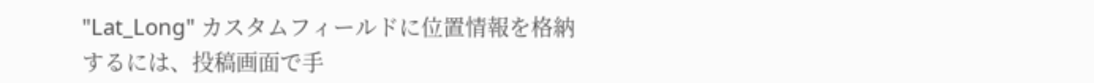"Lat_Long" カスタムフィールドに位置情報を格納するには、投稿画面で手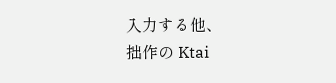入力する他、
拙作の Ktai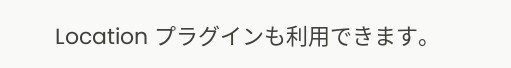Location プラグインも利用できます。